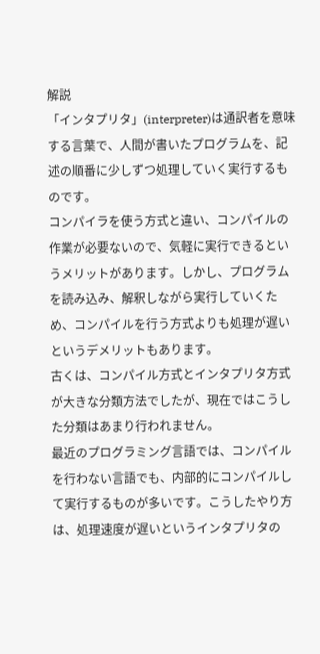解説
「インタプリタ」(interpreter)は通訳者を意味する言葉で、人間が書いたプログラムを、記述の順番に少しずつ処理していく実行するものです。
コンパイラを使う方式と違い、コンパイルの作業が必要ないので、気軽に実行できるというメリットがあります。しかし、プログラムを読み込み、解釈しながら実行していくため、コンパイルを行う方式よりも処理が遅いというデメリットもあります。
古くは、コンパイル方式とインタプリタ方式が大きな分類方法でしたが、現在ではこうした分類はあまり行われません。
最近のプログラミング言語では、コンパイルを行わない言語でも、内部的にコンパイルして実行するものが多いです。こうしたやり方は、処理速度が遅いというインタプリタの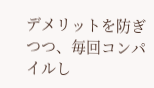デメリットを防ぎつつ、毎回コンパイルし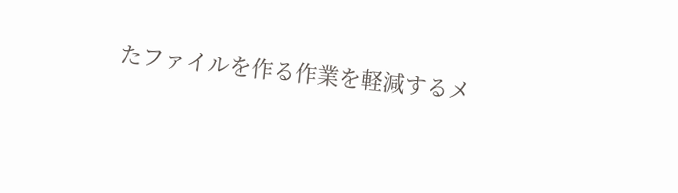たファイルを作る作業を軽減するメ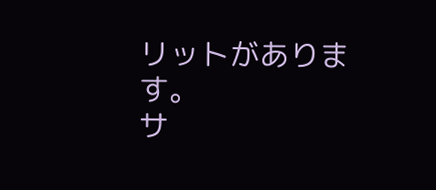リットがあります。
サ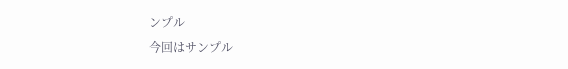ンプル
今回はサンプル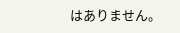はありません。